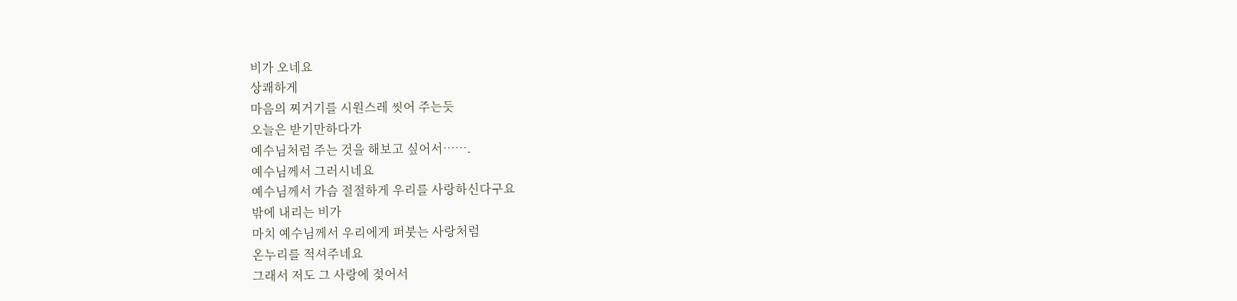비가 오네요
상쾌하게
마음의 찌거기를 시원스레 씻어 주는듯
오늘은 받기만하다가
예수님처럼 주는 것을 해보고 싶어서…….
예수님께서 그러시네요
예수님께서 가슴 절절하게 우리를 사랑하신다구요
밖에 내리는 비가
마치 예수님께서 우리에게 퍼붓는 사랑처럼
온누리를 적셔주네요
그래서 저도 그 사랑에 젖어서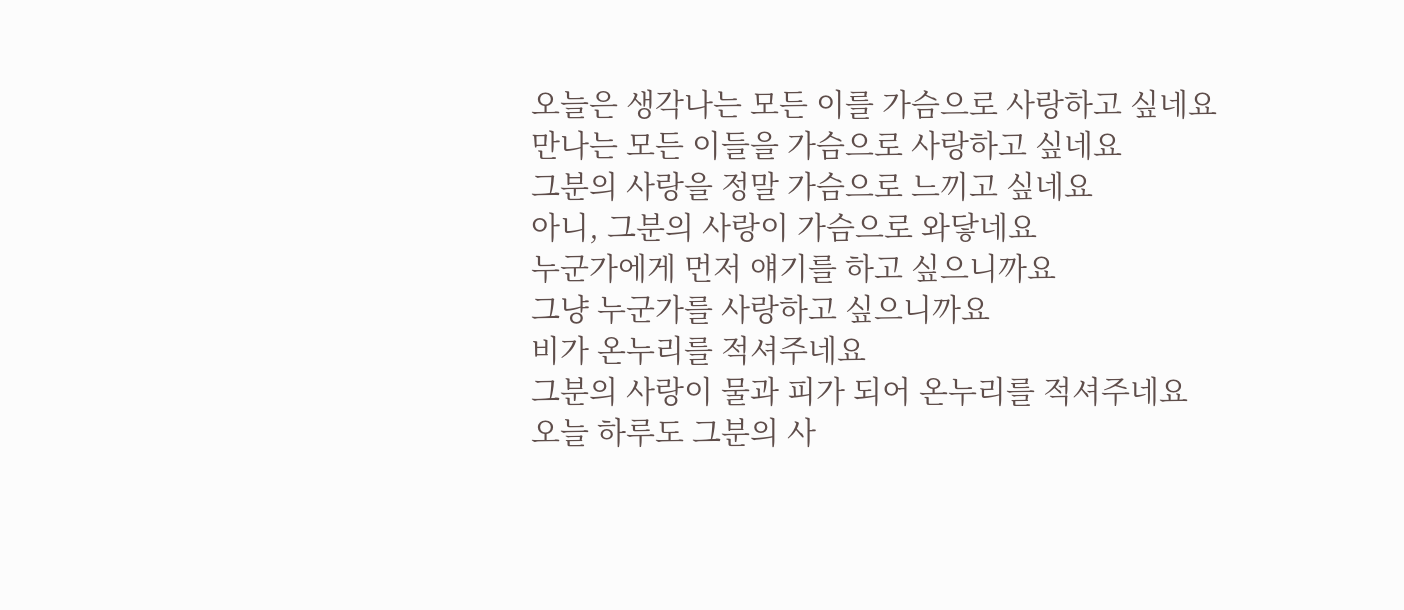오늘은 생각나는 모든 이를 가슴으로 사랑하고 싶네요
만나는 모든 이들을 가슴으로 사랑하고 싶네요
그분의 사랑을 정말 가슴으로 느끼고 싶네요
아니, 그분의 사랑이 가슴으로 와닿네요
누군가에게 먼저 얘기를 하고 싶으니까요
그냥 누군가를 사랑하고 싶으니까요
비가 온누리를 적셔주네요
그분의 사랑이 물과 피가 되어 온누리를 적셔주네요
오늘 하루도 그분의 사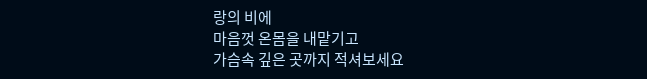랑의 비에
마음껏 온몸을 내맡기고
가슴속 깊은 곳까지 적셔보세요